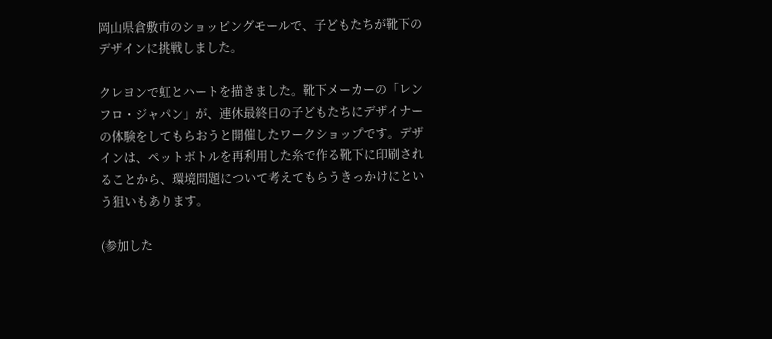岡山県倉敷市のショッピングモールで、子どもたちが靴下のデザインに挑戦しました。

クレヨンで虹とハートを描きました。靴下メーカーの「レンフロ・ジャパン」が、連休最終日の子どもたちにデザイナーの体験をしてもらおうと開催したワークショップです。デザインは、ペットボトルを再利用した糸で作る靴下に印刷されることから、環境問題について考えてもらうきっかけにという狙いもあります。

(参加した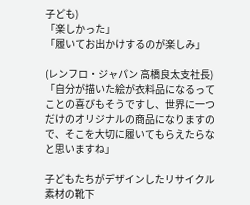子ども)
「楽しかった」
「履いてお出かけするのが楽しみ」

(レンフロ・ジャパン 高橋良太支社長)
「自分が描いた絵が衣料品になるってことの喜びもそうですし、世界に一つだけのオリジナルの商品になりますので、そこを大切に履いてもらえたらなと思いますね」

子どもたちがデザインしたリサイクル素材の靴下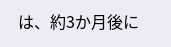は、約3か月後に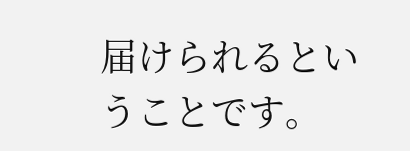届けられるということです。